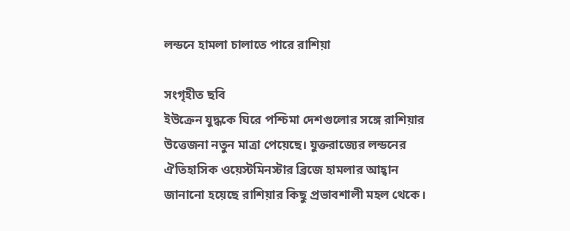লন্ডনে হামলা চালাতে পারে রাশিয়া

সংগৃহীত ছবি
ইউক্রেন যুদ্ধকে ঘিরে পশ্চিমা দেশগুলোর সঙ্গে রাশিয়ার উত্তেজনা নতুন মাত্রা পেয়েছে। যুক্তরাজ্যের লন্ডনের ঐতিহাসিক ওয়েস্টমিনস্টার ব্রিজে হামলার আহ্বান জানানো হয়েছে রাশিয়ার কিছু প্রভাবশালী মহল থেকে।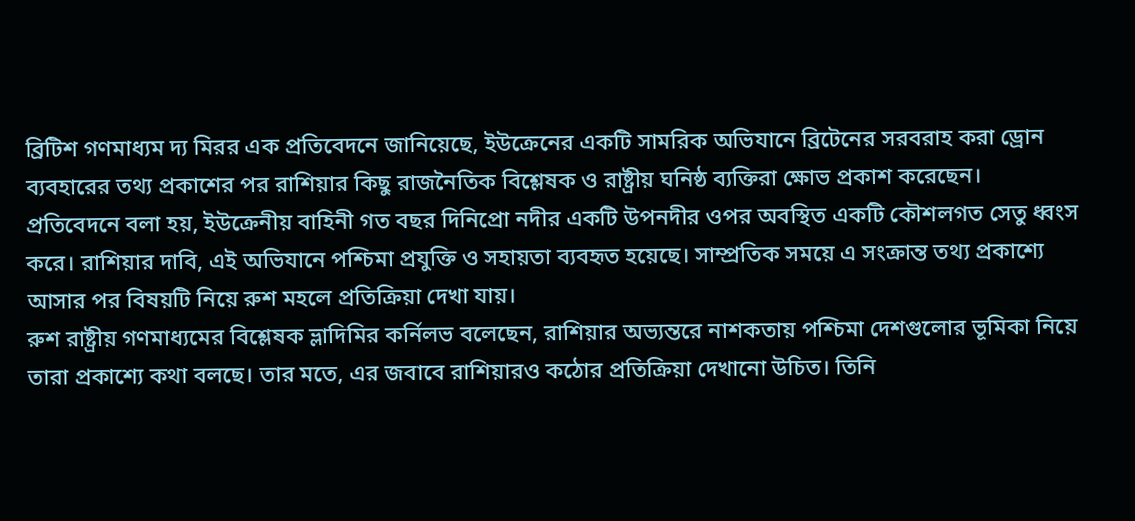ব্রিটিশ গণমাধ্যম দ্য মিরর এক প্রতিবেদনে জানিয়েছে, ইউক্রেনের একটি সামরিক অভিযানে ব্রিটেনের সরবরাহ করা ড্রোন ব্যবহারের তথ্য প্রকাশের পর রাশিয়ার কিছু রাজনৈতিক বিশ্লেষক ও রাষ্ট্রীয় ঘনিষ্ঠ ব্যক্তিরা ক্ষোভ প্রকাশ করেছেন।
প্রতিবেদনে বলা হয়, ইউক্রেনীয় বাহিনী গত বছর দিনিপ্রো নদীর একটি উপনদীর ওপর অবস্থিত একটি কৌশলগত সেতু ধ্বংস করে। রাশিয়ার দাবি, এই অভিযানে পশ্চিমা প্রযুক্তি ও সহায়তা ব্যবহৃত হয়েছে। সাম্প্রতিক সময়ে এ সংক্রান্ত তথ্য প্রকাশ্যে আসার পর বিষয়টি নিয়ে রুশ মহলে প্রতিক্রিয়া দেখা যায়।
রুশ রাষ্ট্রীয় গণমাধ্যমের বিশ্লেষক ভ্লাদিমির কর্নিলভ বলেছেন, রাশিয়ার অভ্যন্তরে নাশকতায় পশ্চিমা দেশগুলোর ভূমিকা নিয়ে তারা প্রকাশ্যে কথা বলছে। তার মতে, এর জবাবে রাশিয়ারও কঠোর প্রতিক্রিয়া দেখানো উচিত। তিনি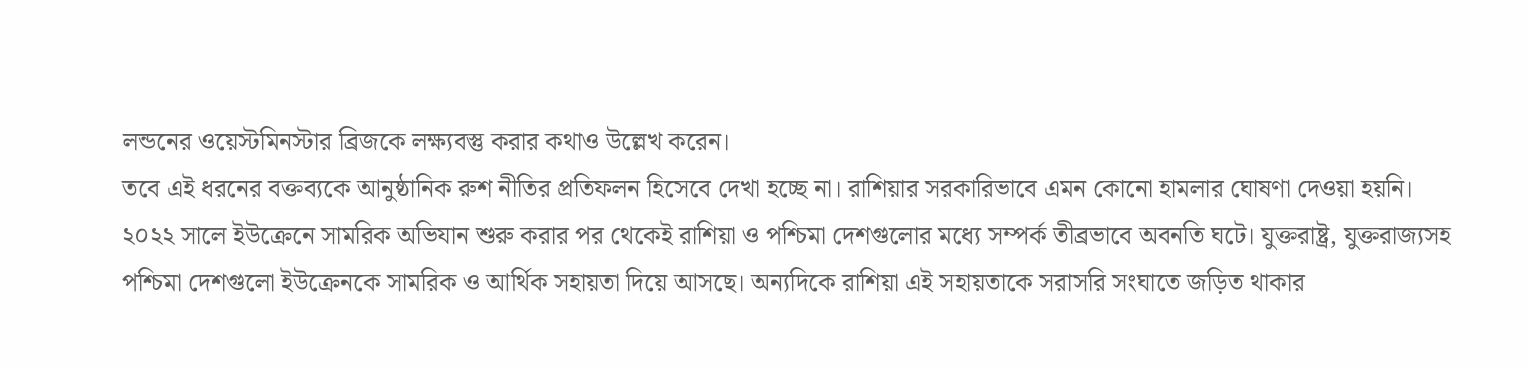লন্ডনের ওয়েস্টমিনস্টার ব্রিজকে লক্ষ্যবস্তু করার কথাও উল্লেখ করেন।
তবে এই ধরনের বক্তব্যকে আনুষ্ঠানিক রুশ নীতির প্রতিফলন হিসেবে দেখা হচ্ছে না। রাশিয়ার সরকারিভাবে এমন কোনো হামলার ঘোষণা দেওয়া হয়নি।
২০২২ সালে ইউক্রেনে সামরিক অভিযান শুরু করার পর থেকেই রাশিয়া ও পশ্চিমা দেশগুলোর মধ্যে সম্পর্ক তীব্রভাবে অবনতি ঘটে। যুক্তরাষ্ট্র, যুক্তরাজ্যসহ পশ্চিমা দেশগুলো ইউক্রেনকে সামরিক ও আর্থিক সহায়তা দিয়ে আসছে। অন্যদিকে রাশিয়া এই সহায়তাকে সরাসরি সংঘাতে জড়িত থাকার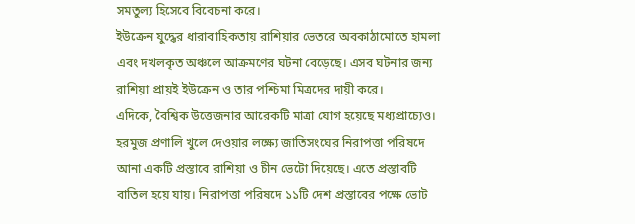সমতুল্য হিসেবে বিবেচনা করে।
ইউক্রেন যুদ্ধের ধারাবাহিকতায় রাশিয়ার ভেতরে অবকাঠামোতে হামলা এবং দখলকৃত অঞ্চলে আক্রমণের ঘটনা বেড়েছে। এসব ঘটনার জন্য রাশিয়া প্রায়ই ইউক্রেন ও তার পশ্চিমা মিত্রদের দায়ী করে।
এদিকে, বৈশ্বিক উত্তেজনার আরেকটি মাত্রা যোগ হয়েছে মধ্যপ্রাচ্যেও। হরমুজ প্রণালি খুলে দেওয়ার লক্ষ্যে জাতিসংঘের নিরাপত্তা পরিষদে আনা একটি প্রস্তাবে রাশিয়া ও চীন ভেটো দিয়েছে। এতে প্রস্তাবটি বাতিল হয়ে যায়। নিরাপত্তা পরিষদে ১১টি দেশ প্রস্তাবের পক্ষে ভোট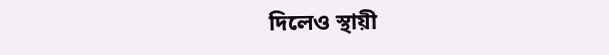দিলেও স্থায়ী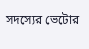সদস্যের ভেটোর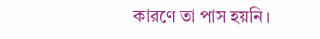কারণে তা পাস হয়নি।